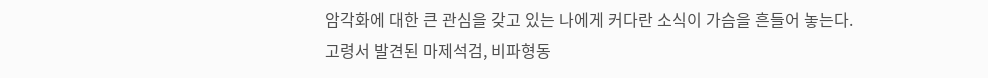암각화에 대한 큰 관심을 갖고 있는 나에게 커다란 소식이 가슴을 흔들어 놓는다.
고령서 발견된 마제석검, 비파형동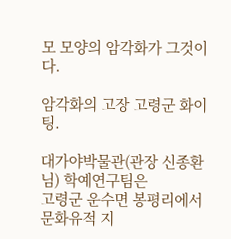모 모양의 암각화가 그것이다.

암각화의 고장 고령군 화이팅.

대가야박물관(관장 신종환님) 학예연구팀은
고령군 운수면 봉평리에서 문화유적 지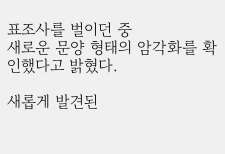표조사를 벌이던 중
새로운 문양 형태의 암각화를 확인했다고 밝혔다.

새롭게 발견된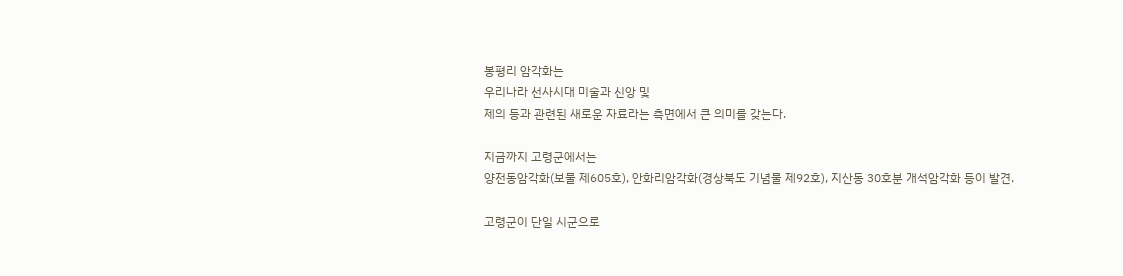봉평리 암각화는
우리나라 선사시대 미술과 신앙 및
제의 등과 관련된 새로운 자료라는 측면에서 큰 의미를 갖는다.

지금까지 고령군에서는
양전동암각화(보물 제605호), 안화리암각화(경상북도 기념물 제92호), 지산동 30호분 개석암각화 등이 발견.

고령군이 단일 시군으로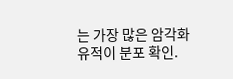는 가장 많은 암각화 유적이 분포 확인.